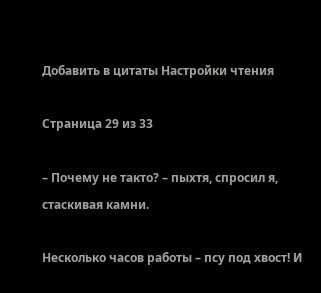Добавить в цитаты Настройки чтения

Страница 29 из 33

– Почему не такто? – пыхтя, спросил я, стаскивая камни.

Несколько часов работы – псу под хвост! И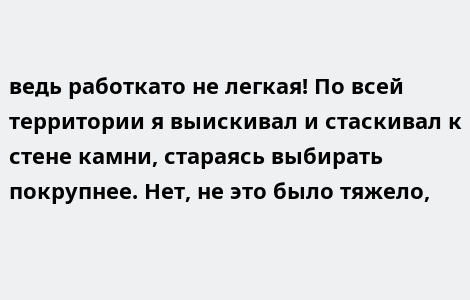ведь работкато не легкая! По всей территории я выискивал и стаскивал к стене камни, стараясь выбирать покрупнее. Нет, не это было тяжело,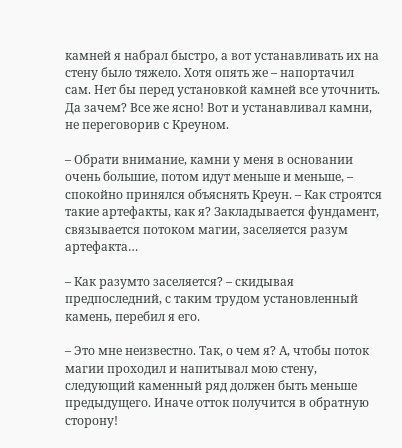камней я набрал быстро, а вот устанавливать их на стену было тяжело. Хотя опять же – напортачил сам. Нет бы перед установкой камней все уточнить. Да зачем? Все же ясно! Вот и устанавливал камни, не переговорив с Креуном.

– Обрати внимание, камни у меня в основании очень большие, потом идут меньше и меньше, – спокойно принялся объяснять Креун. – Как строятся такие артефакты, как я? Закладывается фундамент, связывается потоком магии, заселяется разум артефакта…

– Как разумто заселяется? – скидывая предпоследний, с таким трудом установленный камень, перебил я его.

– Это мне неизвестно. Так, о чем я? А, чтобы поток магии проходил и напитывал мою стену, следующий каменный ряд должен быть меньше предыдущего. Иначе отток получится в обратную сторону!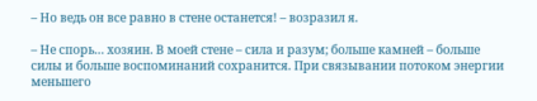– Но ведь он все равно в стене останется! – возразил я.

– Не спорь… хозяин. В моей стене – сила и разум; больше камней – больше силы и больше воспоминаний сохранится. При связывании потоком энергии меньшего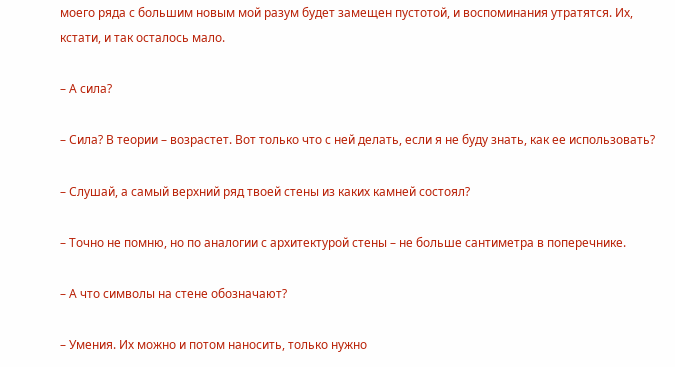моего ряда с большим новым мой разум будет замещен пустотой, и воспоминания утратятся. Их, кстати, и так осталось мало.

– А сила?

– Сила? В теории – возрастет. Вот только что с ней делать, если я не буду знать, как ее использовать?

– Слушай, а самый верхний ряд твоей стены из каких камней состоял?

– Точно не помню, но по аналогии с архитектурой стены – не больше сантиметра в поперечнике.

– А что символы на стене обозначают?

– Умения. Их можно и потом наносить, только нужно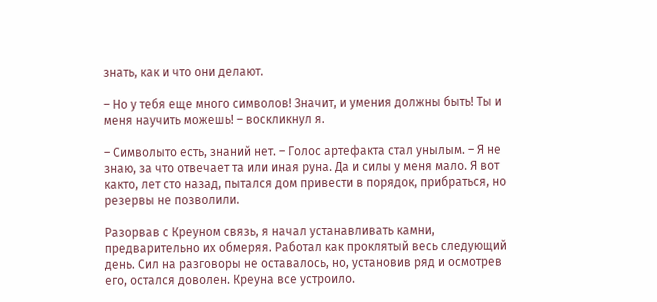знать, как и что они делают.

– Но у тебя еще много символов! Значит, и умения должны быть! Ты и меня научить можешь! – воскликнул я.

– Символыто есть, знаний нет. – Голос артефакта стал унылым. – Я не знаю, за что отвечает та или иная руна. Да и силы у меня мало. Я вот както, лет сто назад, пытался дом привести в порядок, прибраться, но резервы не позволили.

Разорвав с Креуном связь, я начал устанавливать камни, предварительно их обмеряя. Работал как проклятый весь следующий день. Сил на разговоры не оставалось, но, установив ряд и осмотрев его, остался доволен. Креуна все устроило.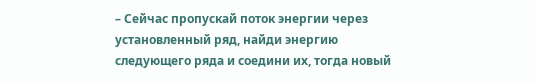– Сейчас пропускай поток энергии через установленный ряд, найди энергию следующего ряда и соедини их, тогда новый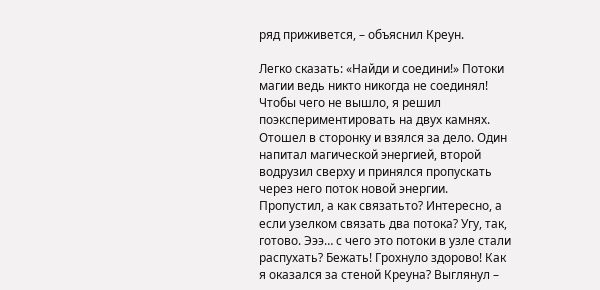ряд приживется, – объяснил Креун.

Легко сказать: «Найди и соедини!» Потоки магии ведь никто никогда не соединял! Чтобы чего не вышло, я решил поэкспериментировать на двух камнях. Отошел в сторонку и взялся за дело. Один напитал магической энергией, второй водрузил сверху и принялся пропускать через него поток новой энергии. Пропустил, а как связатьто? Интересно, а если узелком связать два потока? Угу, так, готово. Эээ… с чего это потоки в узле стали распухать? Бежать! Грохнуло здорово! Как я оказался за стеной Креуна? Выглянул –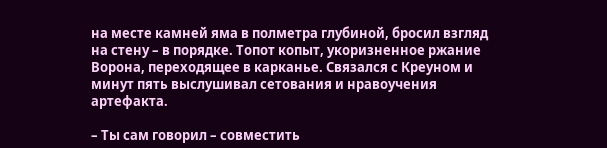на месте камней яма в полметра глубиной, бросил взгляд на стену – в порядке. Топот копыт, укоризненное ржание Ворона, переходящее в карканье. Связался с Креуном и минут пять выслушивал сетования и нравоучения артефакта.

– Ты сам говорил – совместить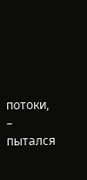потоки, – пытался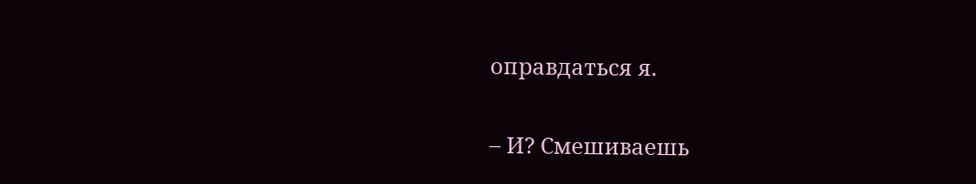оправдаться я.

– И? Смешиваешь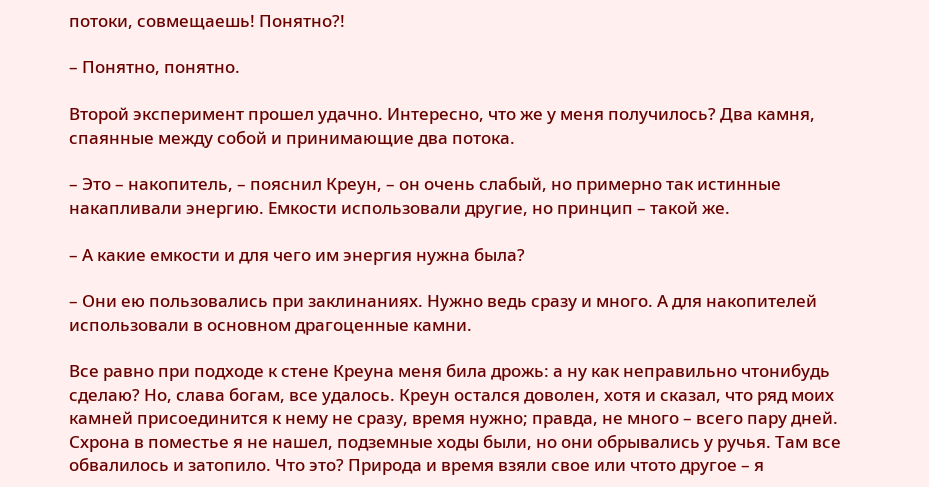потоки, совмещаешь! Понятно?!

– Понятно, понятно.

Второй эксперимент прошел удачно. Интересно, что же у меня получилось? Два камня, спаянные между собой и принимающие два потока.

– Это – накопитель, – пояснил Креун, – он очень слабый, но примерно так истинные накапливали энергию. Емкости использовали другие, но принцип – такой же.

– А какие емкости и для чего им энергия нужна была?

– Они ею пользовались при заклинаниях. Нужно ведь сразу и много. А для накопителей использовали в основном драгоценные камни.

Все равно при подходе к стене Креуна меня била дрожь: а ну как неправильно чтонибудь сделаю? Но, слава богам, все удалось. Креун остался доволен, хотя и сказал, что ряд моих камней присоединится к нему не сразу, время нужно; правда, не много – всего пару дней. Схрона в поместье я не нашел, подземные ходы были, но они обрывались у ручья. Там все обвалилось и затопило. Что это? Природа и время взяли свое или чтото другое – я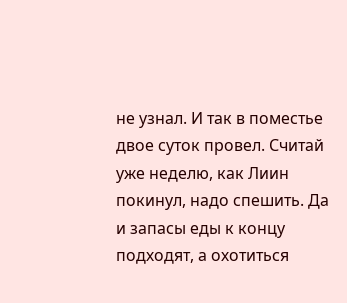не узнал. И так в поместье двое суток провел. Считай уже неделю, как Лиин покинул, надо спешить. Да и запасы еды к концу подходят, а охотиться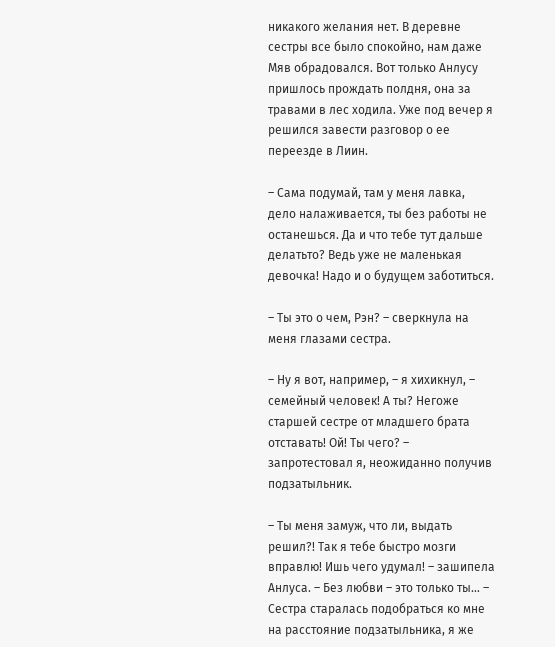никакого желания нет. В деревне сестры все было спокойно, нам даже Мяв обрадовался. Вот только Анлусу пришлось прождать полдня, она за травами в лес ходила. Уже под вечер я решился завести разговор о ее переезде в Лиин.

– Сама подумай, там у меня лавка, дело налаживается, ты без работы не останешься. Да и что тебе тут дальше делатьто? Ведь уже не маленькая девочка! Надо и о будущем заботиться.

– Ты это о чем, Рэн? – сверкнула на меня глазами сестра.

– Ну я вот, например, – я хихикнул, – семейный человек! А ты? Негоже старшей сестре от младшего брата отставать! Ой! Ты чего? – запротестовал я, неожиданно получив подзатыльник.

– Ты меня замуж, что ли, выдать решил?! Так я тебе быстро мозги вправлю! Ишь чего удумал! – зашипела Анлуса. – Без любви – это только ты… – Сестра старалась подобраться ко мне на расстояние подзатыльника, я же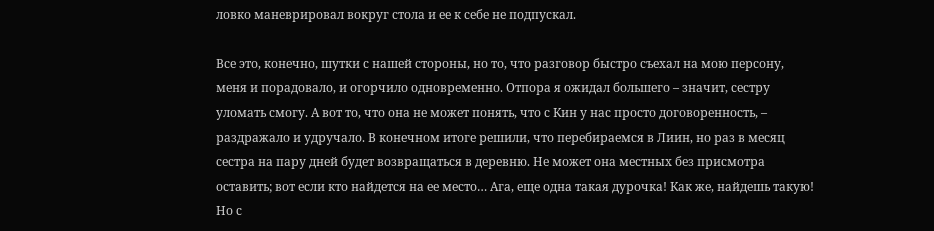ловко маневрировал вокруг стола и ее к себе не подпускал.

Все это, конечно, шутки с нашей стороны, но то, что разговор быстро съехал на мою персону, меня и порадовало, и огорчило одновременно. Отпора я ожидал большего – значит, сестру уломать смогу. А вот то, что она не может понять, что с Кин у нас просто договоренность, – раздражало и удручало. В конечном итоге решили, что перебираемся в Лиин, но раз в месяц сестра на пару дней будет возвращаться в деревню. Не может она местных без присмотра оставить; вот если кто найдется на ее место… Ага, еще одна такая дурочка! Как же, найдешь такую! Но с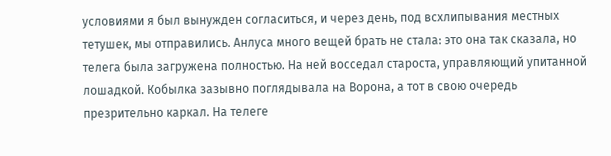условиями я был вынужден согласиться, и через день, под всхлипывания местных тетушек, мы отправились. Анлуса много вещей брать не стала: это она так сказала, но телега была загружена полностью. На ней восседал староста, управляющий упитанной лошадкой. Кобылка зазывно поглядывала на Ворона, а тот в свою очередь презрительно каркал. На телеге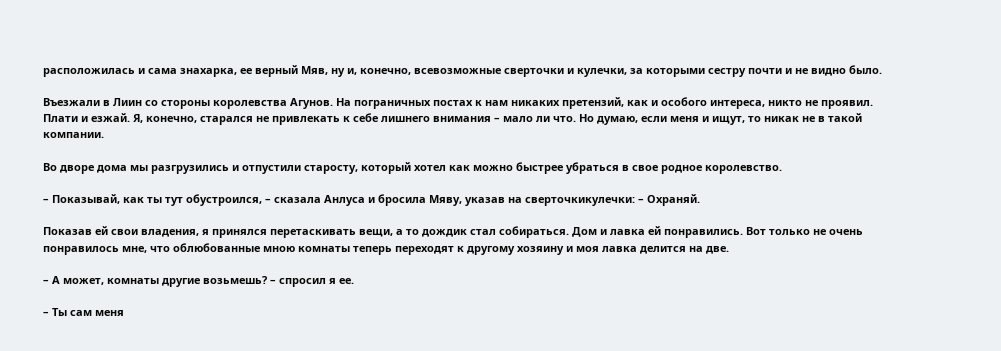расположилась и сама знахарка, ее верный Мяв, ну и, конечно, всевозможные сверточки и кулечки, за которыми сестру почти и не видно было.

Въезжали в Лиин со стороны королевства Агунов. На пограничных постах к нам никаких претензий, как и особого интереса, никто не проявил. Плати и езжай. Я, конечно, старался не привлекать к себе лишнего внимания – мало ли что. Но думаю, если меня и ищут, то никак не в такой компании.

Во дворе дома мы разгрузились и отпустили старосту, который хотел как можно быстрее убраться в свое родное королевство.

– Показывай, как ты тут обустроился, – сказала Анлуса и бросила Мяву, указав на сверточкикулечки: – Охраняй.

Показав ей свои владения, я принялся перетаскивать вещи, а то дождик стал собираться. Дом и лавка ей понравились. Вот только не очень понравилось мне, что облюбованные мною комнаты теперь переходят к другому хозяину и моя лавка делится на две.

– А может, комнаты другие возьмешь? – спросил я ее.

– Ты сам меня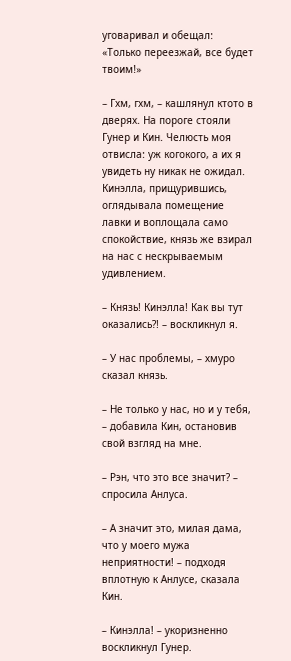уговаривал и обещал: «Только переезжай, все будет твоим!»

– Гхм, гхм, – кашлянул ктото в дверях. На пороге стояли Гунер и Кин. Челюсть моя отвисла: уж когокого, а их я увидеть ну никак не ожидал. Кинэлла, прищурившись, оглядывала помещение лавки и воплощала само спокойствие, князь же взирал на нас с нескрываемым удивлением.

– Князь! Кинэлла! Как вы тут оказались?! – воскликнул я.

– У нас проблемы, – хмуро сказал князь.

– Не только у нас, но и у тебя, – добавила Кин, остановив свой взгляд на мне.

– Рэн, что это все значит? – спросила Анлуса.

– А значит это, милая дама, что у моего мужа неприятности! – подходя вплотную к Анлусе, сказала Кин.

– Кинэлла! – укоризненно воскликнул Гунер.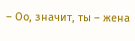– Оо, значит, ты – жена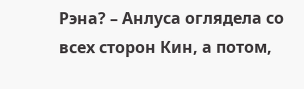Рэна? – Анлуса оглядела со всех сторон Кин, а потом,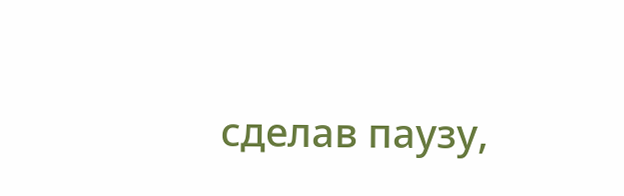сделав паузу,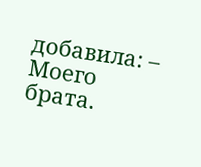добавила: – Моего брата.